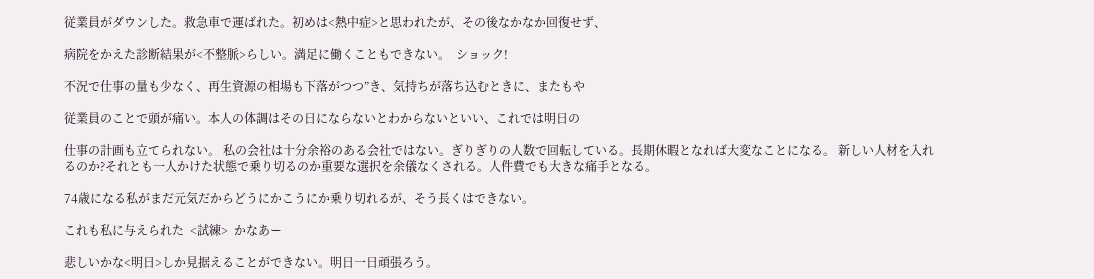従業員がダウンした。救急車で運ばれた。初めは<熱中症>と思われたが、その後なかなか回復せず、

病院をかえた診断結果が<不整脈>らしい。満足に働くこともできない。  ショック!

不況で仕事の量も少なく、再生資源の相場も下落がつつ”き、気持ちが落ち込むときに、またもや

従業員のことで頭が痛い。本人の体調はその日にならないとわからないといい、これでは明日の

仕事の計画も立てられない。 私の会社は十分余裕のある会社ではない。ぎりぎりの人数で回転している。長期休暇となれば大変なことになる。 新しい人材を入れるのか?それとも一人かけた状態で乗り切るのか重要な選択を余儀なくされる。人件費でも大きな痛手となる。

74歳になる私がまだ元気だからどうにかこうにか乗り切れるが、そう長くはできない。

これも私に与えられた  <試練>  かなあー

悲しいかな<明日>しか見据えることができない。明日一日頑張ろう。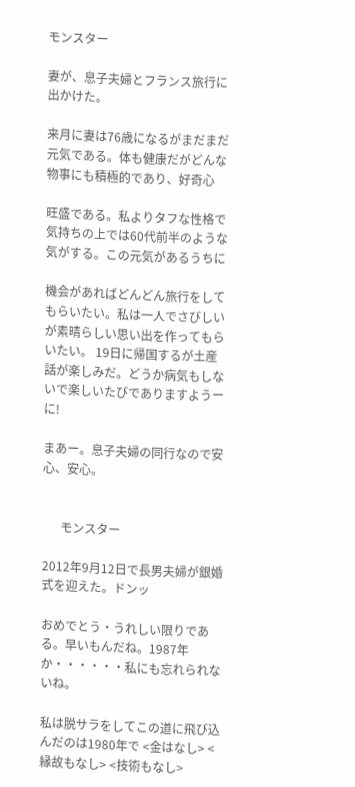モンスター

妻が、息子夫婦とフランス旅行に出かけた。

来月に妻は76歳になるがまだまだ元気である。体も健康だがどんな物事にも積極的であり、好奇心

旺盛である。私よりタフな性格で気持ちの上では60代前半のような気がする。この元気があるうちに

機会があればどんどん旅行をしてもらいたい。私は一人でさびしいが素晴らしい思い出を作ってもらいたい。 19日に帰国するが土産話が楽しみだ。どうか病気もしないで楽しいたびでありますようーに!

まあー。息子夫婦の同行なので安心、安心。


      モンスター

2012年9月12日で長男夫婦が銀婚式を迎えた。ドンッ

おめでとう・うれしい限りである。早いもんだね。1987年か・・・・・・私にも忘れられないね。

私は脱サラをしてこの道に飛び込んだのは1980年で <金はなし> <縁故もなし> <技術もなし>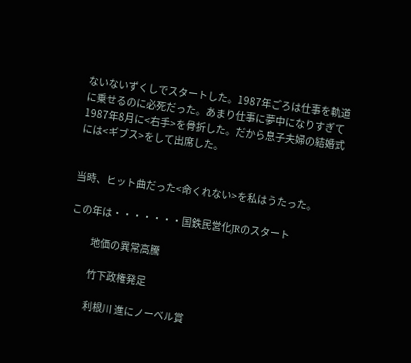ないないずくしでスタートした。1987年ごろは仕事を軌道に乗せるのに必死だった。あまり仕事に夢中になりすぎて1987年8月に<右手>を骨折した。だから息子夫婦の結婚式には<ギブス>をして出席した。


当時、ヒット曲だった<命くれない>を私はうたった。

この年は・・・・・・・国鉄民営化JRのスタート

           地価の異常高騰

           竹下政権発足

           利根川 進にノーベル賞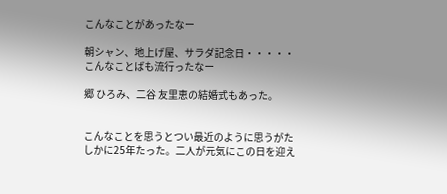こんなことがあったなー

朝シャン、地上げ屋、サラダ記念日・・・・・こんなことばも流行ったなー

郷 ひろみ、二谷 友里恵の結婚式もあった。


こんなことを思うとつい最近のように思うがたしかに25年たった。二人が元気にこの日を迎え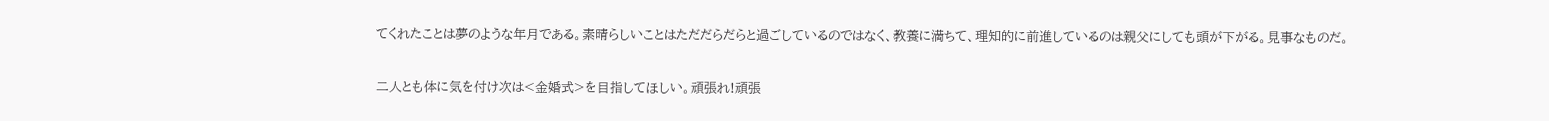てくれたことは夢のような年月である。素晴らしいことはただだらだらと過ごしているのではなく、教養に満ちて、理知的に前進しているのは親父にしても頭が下がる。見事なものだ。

二人とも体に気を付け次は<金婚式>を目指してほしい。頑張れ!頑張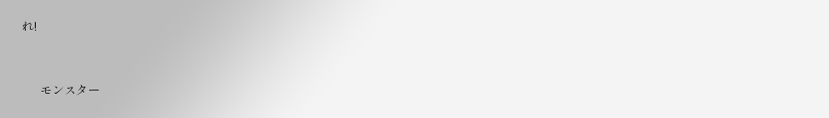れ!


      モンスター